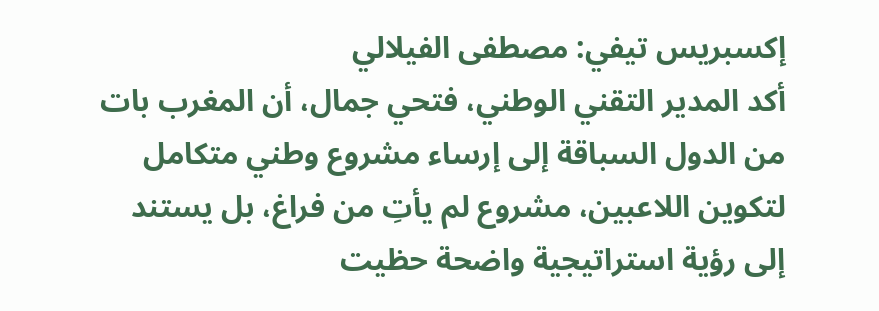إكسبريس تيفي: مصطفى الفيلالي
أكد المدير التقني الوطني، فتحي جمال، أن المغرب بات من الدول السباقة إلى إرساء مشروع وطني متكامل لتكوين اللاعبين، مشروع لم يأتِ من فراغ، بل يستند إلى رؤية استراتيجية واضحة حظيت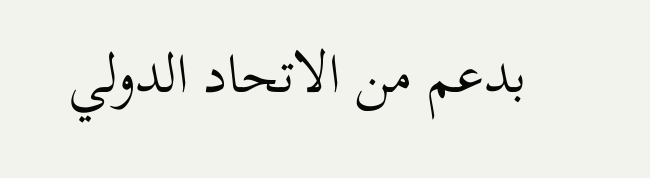بدعم من الاتحاد الدولي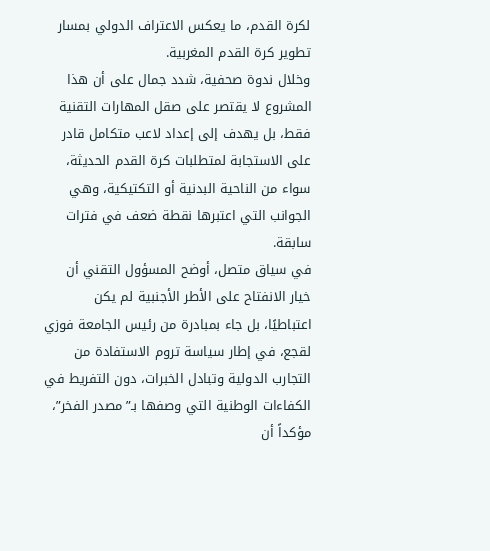لكرة القدم، ما يعكس الاعتراف الدولي بمسار تطوير كرة القدم المغربية.
وخلال ندوة صحفية، شدد جمال على أن هذا المشروع لا يقتصر على صقل المهارات التقنية فقط، بل يهدف إلى إعداد لاعب متكامل قادر على الاستجابة لمتطلبات كرة القدم الحديثة، سواء من الناحية البدنية أو التكتيكية، وهي الجوانب التي اعتبرها نقطة ضعف في فترات سابقة.
في سياق متصل، أوضح المسؤول التقني أن خيار الانفتاح على الأطر الأجنبية لم يكن اعتباطيًا، بل جاء بمبادرة من رئيس الجامعة فوزي لقجع، في إطار سياسة تروم الاستفادة من التجارب الدولية وتبادل الخبرات، دون التفريط في الكفاءات الوطنية التي وصفها بـ”مصدر الفخر”، مؤكداً أن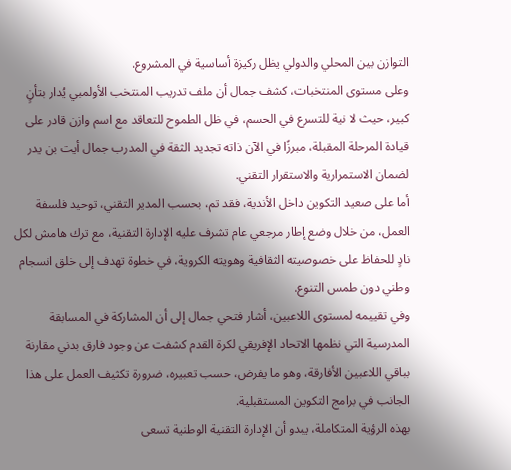التوازن بين المحلي والدولي يظل ركيزة أساسية في المشروع.
وعلى مستوى المنتخبات، كشف جمال أن ملف تدريب المنتخب الأولمبي يُدار بتأنٍ كبير، حيث لا نية للتسرع في الحسم، في ظل الطموح للتعاقد مع اسم وازن قادر على قيادة المرحلة المقبلة، مبرزًا في الآن ذاته تجديد الثقة في المدرب جمال أيت بن يدر لضمان الاستمرارية والاستقرار التقني.
أما على صعيد التكوين داخل الأندية، فقد تم، بحسب المدير التقني، توحيد فلسفة العمل، من خلال وضع إطار مرجعي عام تشرف عليه الإدارة التقنية، مع ترك هامش لكل نادٍ للحفاظ على خصوصيته الثقافية وهويته الكروية، في خطوة تهدف إلى خلق انسجام وطني دون طمس التنوع.
وفي تقييمه لمستوى اللاعبين، أشار فتحي جمال إلى أن المشاركة في المسابقة المدرسية التي نظمها الاتحاد الإفريقي لكرة القدم كشفت عن وجود فارق بدني مقارنة بباقي اللاعبين الأفارقة، وهو ما يفرض، حسب تعبيره، ضرورة تكثيف العمل على هذا الجانب في برامج التكوين المستقبلية.
بهذه الرؤية المتكاملة، يبدو أن الإدارة التقنية الوطنية تسعى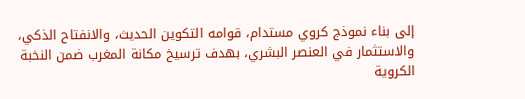إلى بناء نموذج كروي مستدام، قوامه التكوين الحديث، والانفتاح الذكي، والاستثمار في العنصر البشري، بهدف ترسيخ مكانة المغرب ضمن النخبة الكروية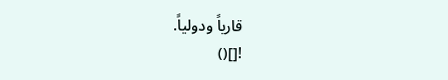قارياً ودولياً.
![]()